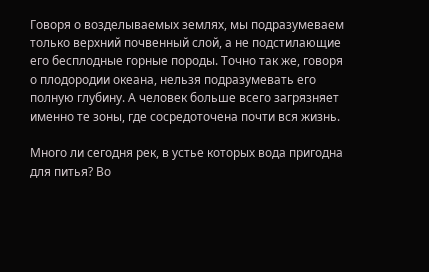Говоря о возделываемых землях, мы подразумеваем только верхний почвенный слой, а не подстилающие его бесплодные горные породы. Точно так же, говоря о плодородии океана, нельзя подразумевать его полную глубину. А человек больше всего загрязняет именно те зоны, где сосредоточена почти вся жизнь.

Много ли сегодня рек, в устье которых вода пригодна для питья? Во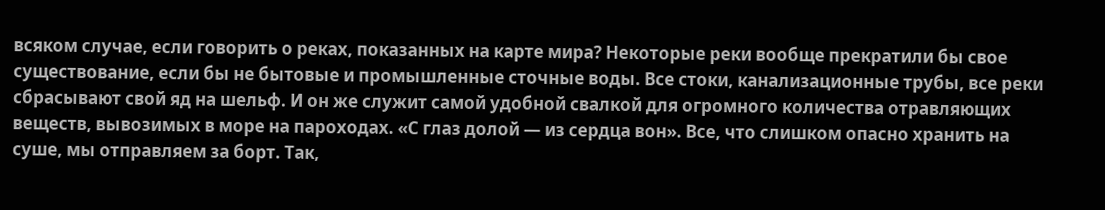всяком случае, если говорить о реках, показанных на карте мира? Некоторые реки вообще прекратили бы свое существование, если бы не бытовые и промышленные сточные воды. Все стоки, канализационные трубы, все реки сбрасывают свой яд на шельф. И он же служит самой удобной свалкой для огромного количества отравляющих веществ, вывозимых в море на пароходах. «С глаз долой — из сердца вон». Все, что слишком опасно хранить на суше, мы отправляем за борт. Так,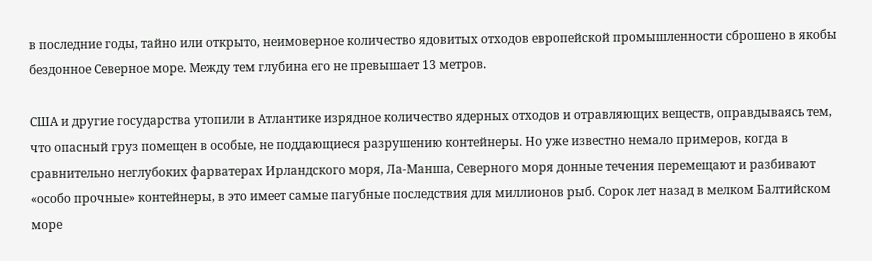в последние годы, тайно или открыто, неимоверное количество ядовитых отходов европейской промышленности сброшено в якобы бездонное Северное море. Между тем глубина его не превышает 13 метров.

США и другие государства утопили в Атлантике изрядное количество ядерных отходов и отравляющих веществ, оправдываясь тем, что опасный груз помещен в особые, не поддающиеся разрушению контейнеры. Но уже известно немало примеров, когда в сравнительно неглубоких фарватерах Ирландского моря, Ла-Манша, Северного моря донные течения перемещают и разбивают «особо прочные» контейнеры, в это имеет самые пагубные последствия для миллионов рыб. Сорок лет назад в мелком Балтийском море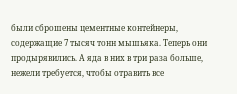были сброшены цементные контейнеры, содержащие 7 тысяч тонн мышьяка. Теперь они продырявились. А яда в них в три раза больше, нежели требуется, чтобы отравить все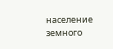население земного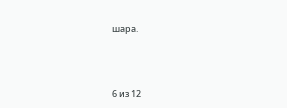шара.



6 из 12